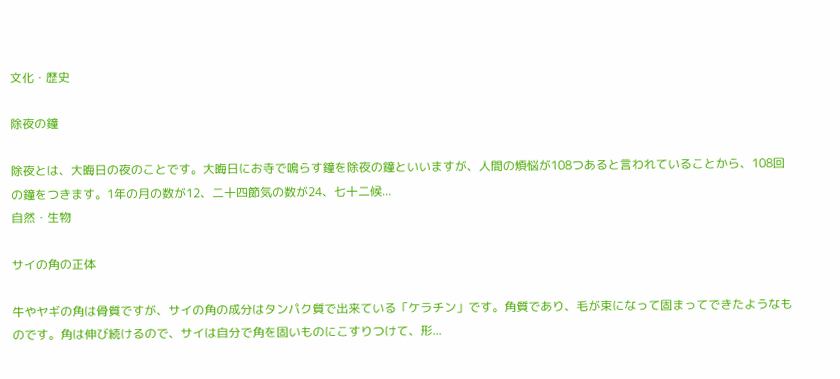文化・歴史

除夜の鐘

除夜とは、大晦日の夜のことです。大晦日にお寺で鳴らす鐘を除夜の鐘といいますが、人間の煩悩が108つあると言われていることから、108回の鐘をつきます。1年の月の数が12、二十四節気の数が24、七十二候...
自然・生物

サイの角の正体

牛やヤギの角は骨質ですが、サイの角の成分はタンパク質で出来ている「ケラチン」です。角質であり、毛が束になって固まってできたようなものです。角は伸び続けるので、サイは自分で角を固いものにこすりつけて、形...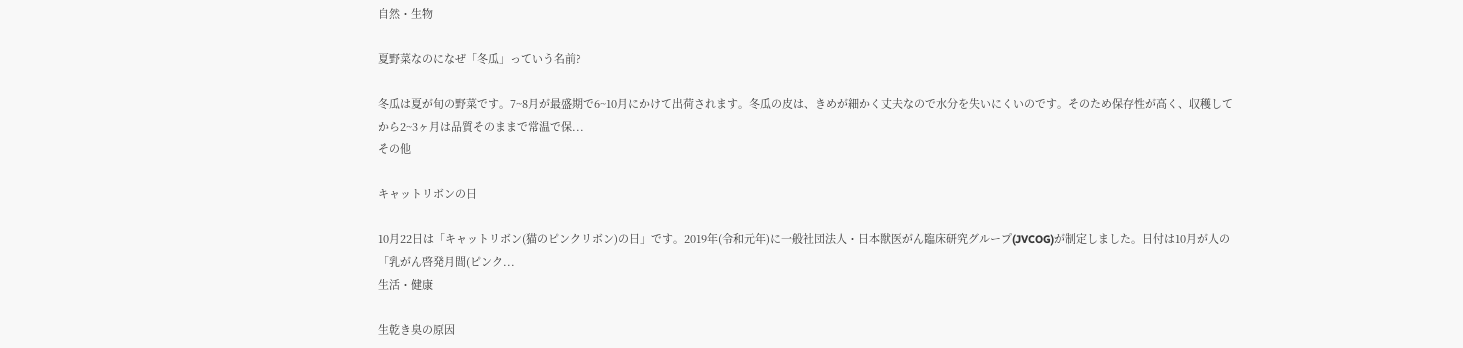自然・生物

夏野菜なのになぜ「冬瓜」っていう名前?

冬瓜は夏が旬の野菜です。7~8月が最盛期で6~10月にかけて出荷されます。冬瓜の皮は、きめが細かく丈夫なので水分を失いにくいのです。そのため保存性が高く、収穫してから2~3ヶ月は品質そのままで常温で保...
その他

キャットリボンの日

10月22日は「キャットリボン(猫のピンクリボン)の日」です。2019年(令和元年)に一般社団法人・日本獣医がん臨床研究グループ(JVCOG)が制定しました。日付は10月が人の「乳がん啓発月間(ピンク...
生活・健康

生乾き臭の原因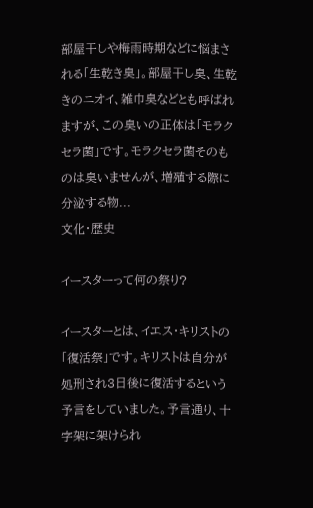部屋干しや梅雨時期などに悩まされる「生乾き臭」。部屋干し臭、生乾きのニオイ、雑巾臭などとも呼ばれますが、この臭いの正体は「モラクセラ菌」です。モラクセラ菌そのものは臭いませんが、増殖する際に分泌する物...
文化・歴史

イースターって何の祭り?

イースターとは、イエス・キリストの「復活祭」です。キリストは自分が処刑され3日後に復活するという予言をしていました。予言通り、十字架に架けられ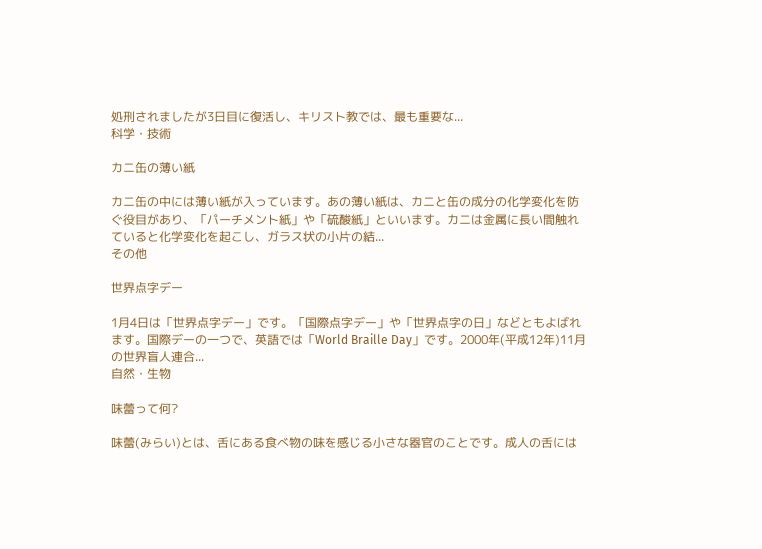処刑されましたが3日目に復活し、キリスト教では、最も重要な...
科学・技術

カニ缶の薄い紙

カニ缶の中には薄い紙が入っています。あの薄い紙は、カニと缶の成分の化学変化を防ぐ役目があり、「パーチメント紙」や「硫酸紙」といいます。カニは金属に長い間触れていると化学変化を起こし、ガラス状の小片の結...
その他

世界点字デー

1月4日は「世界点字デー」です。「国際点字デー」や「世界点字の日」などともよばれます。国際デーの一つで、英語では「World Braille Day」です。2000年(平成12年)11月の世界盲人連合...
自然・生物

味蕾って何?

味蕾(みらい)とは、舌にある食べ物の味を感じる小さな器官のことです。成人の舌には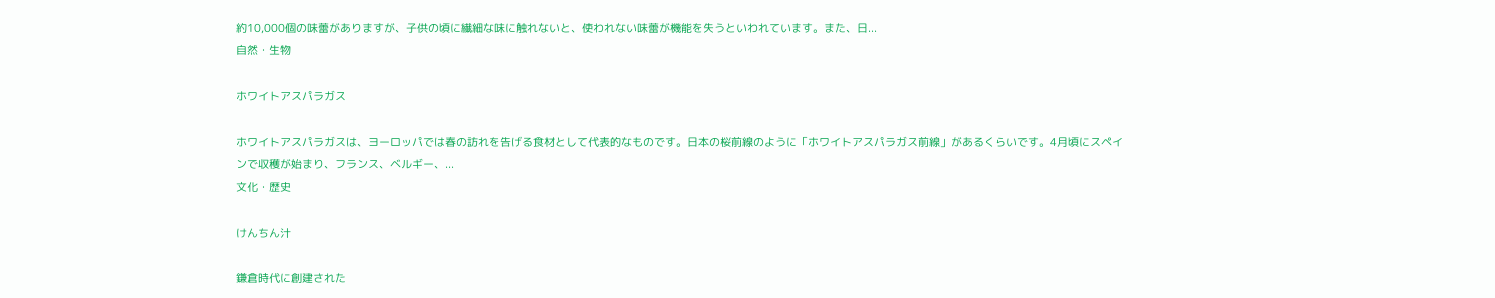約10,000個の味蕾がありますが、子供の頃に繊細な味に触れないと、使われない味蕾が機能を失うといわれています。また、日...
自然・生物

ホワイトアスパラガス

ホワイトアスパラガスは、ヨーロッパでは春の訪れを告げる食材として代表的なものです。日本の桜前線のように「ホワイトアスパラガス前線」があるくらいです。4月頃にスペインで収穫が始まり、フランス、ベルギー、...
文化・歴史

けんちん汁

鎌倉時代に創建された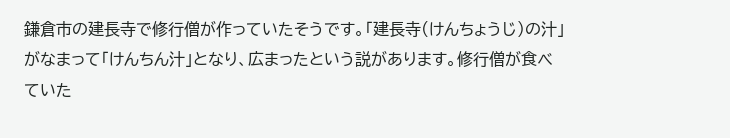鎌倉市の建長寺で修行僧が作っていたそうです。「建長寺(けんちょうじ)の汁」がなまって「けんちん汁」となり、広まったという説があります。修行僧が食べていた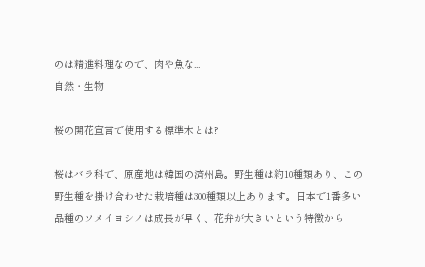のは精進料理なので、肉や魚な...
自然・生物

桜の開花宣言で使用する標準木とは?

桜はバラ科で、原産地は韓国の済州島。野生種は約10種類あり、この野生種を掛け合わせた栽培種は300種類以上あります。日本で1番多い品種のソメイヨシノは成長が早く、花弁が大きいという特徴から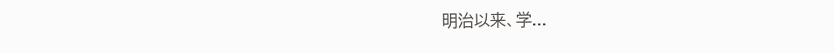明治以来、学...